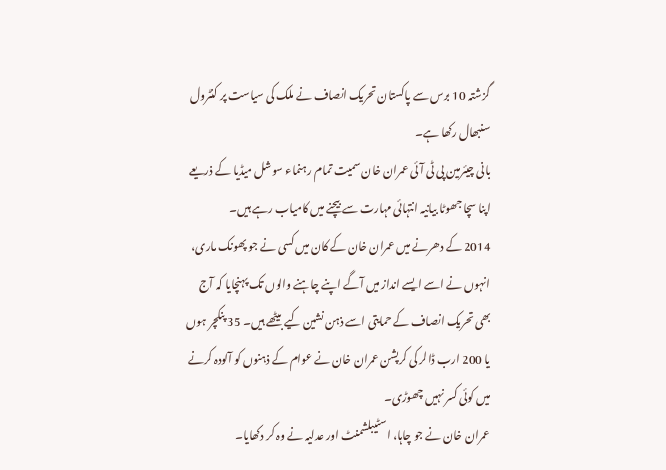گزشتہ 10 برس سے پاکستان تحریک انصاف نے ملک کی سیاست پر کنٹرول سنبھال رکھا ہے۔
بانی چیئرمین پی ٹی آئی عمران خان سمیت تمام رہنماء سوشل میڈیا کے ذریعے اپنا سچا جھوٹا بیانیہ انتہائی مہارت سے بیچنے میں کامیاب رہے ہیں۔
2014 کے دھرنے میں عمران خان کے کان میں کسی نے جو پھونک ماری، انہوں نے اسے ایسے انداز میں آگے اپنے چاہنے والوں تک پہنچایا کہ آج بھی تحریک انصاف کے حمایتی اسے ذہن نشین کیے بیٹھے ہیں۔ 35 پنکچر ہوں یا 200 ارب ڈالر کی کرپشن عمران خان نے عوام کے ذہنوں کو آلودہ کرنے میں کوئی کسر نہیں چھوڑی۔
عمران خان نے جو چاہا، اسٹیبلشمنٹ اور عدلیہ نے وہ کر دکھایا۔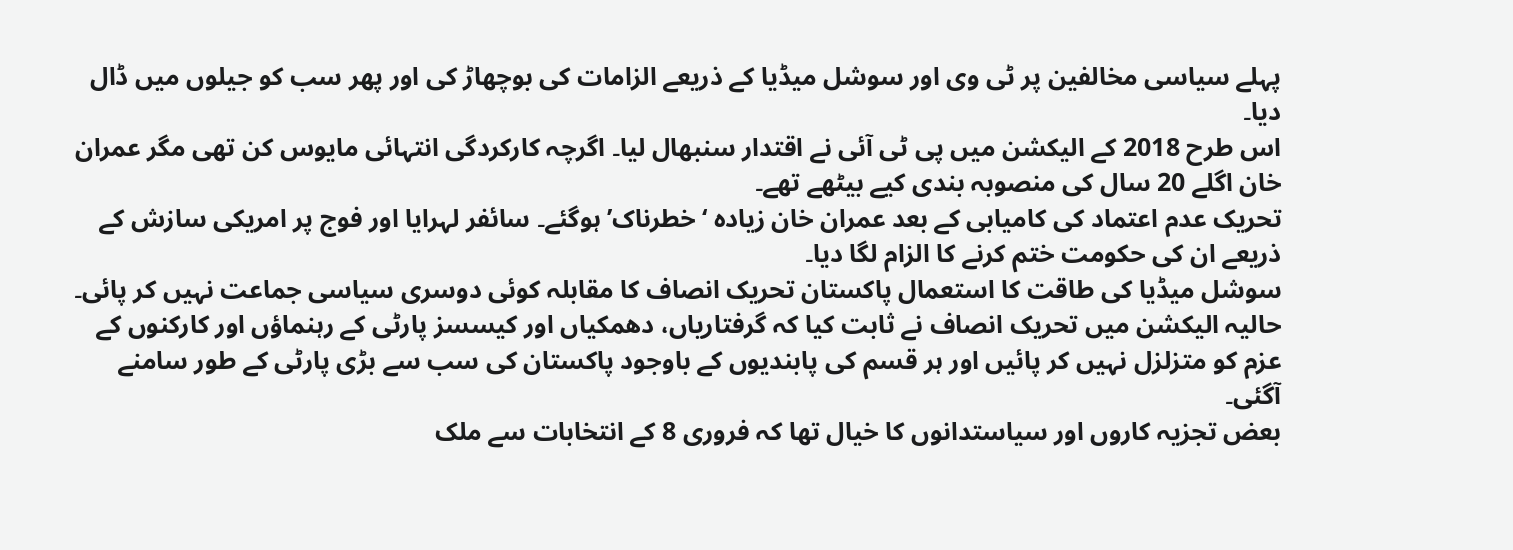پہلے سیاسی مخالفین پر ٹی وی اور سوشل میڈیا کے ذریعے الزامات کی بوچھاڑ کی اور پھر سب کو جیلوں میں ڈال دیا۔
اس طرح 2018 کے الیکشن میں پی ٹی آئی نے اقتدار سنبھال لیا۔ اگرچہ کارکردگی انتہائی مایوس کن تھی مگر عمران خان اگلے 20 سال کی منصوبہ بندی کیے بیٹھے تھے۔
تحریک عدم اعتماد کی کامیابی کے بعد عمران خان زیادہ ‘خطرناک’ ہوگئے۔ سائفر لہرایا اور فوج پر امریکی سازش کے ذریعے ان کی حکومت ختم کرنے کا الزام لگا دیا۔
سوشل میڈیا کی طاقت کا استعمال پاکستان تحریک انصاف کا مقابلہ کوئی دوسری سیاسی جماعت نہیں کر پائی۔ حالیہ الیکشن میں تحریک انصاف نے ثابت کیا کہ گرفتاریاں، دھمکیاں اور کیسسز پارٹی کے رہنماؤں اور کارکنوں کے عزم کو متزلزل نہیں کر پائیں اور ہر قسم کی پابندیوں کے باوجود پاکستان کی سب سے بڑی پارٹی کے طور سامنے آگئی۔
بعض تجزیہ کاروں اور سیاستدانوں کا خیال تھا کہ فروری 8 کے انتخابات سے ملک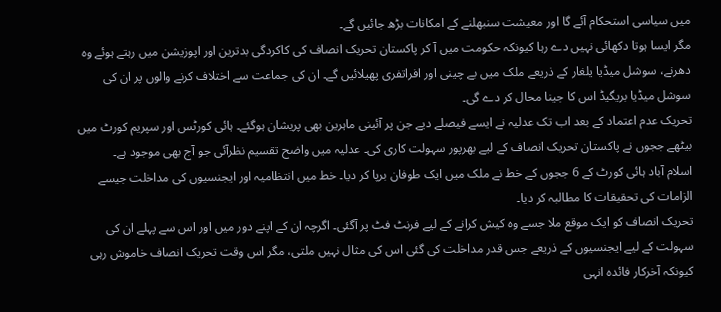میں سیاسی استحکام آئے گا اور معیشت سنبھلنے کے امکانات بڑھ جائیں گے۔
مگر ایسا ہوتا دکھائی نہیں دے رہا کیونکہ حکومت میں آ کر پاکستان تحریک انصاف کی کاکردگی بدترین اور اپوزیشن میں رہتے ہوئے وہ دھرنے، سوشل میڈیا یلغار کے ذریعے ملک میں بے چینی اور افراتفری پھیلائیں گے۔ ان کی جماعت سے اختلاف کرنے والوں پر ان کی سوشل میڈیا بریگیڈ اس کا جینا محال کر دے گی۔
تحریک عدم اعتماد کے بعد اب تک عدلیہ نے ایسے فیصلے دیے جن پر آئینی ماہرین بھی پریشان ہوگئے۔ ہائی کورٹس اور سپریم کورٹ میں بیٹھے ججوں نے پاکستان تحریک انصاف کے لیے بھرپور سہولت کاری کی۔ عدلیہ میں واضح تقسیم نظرآئی جو آج بھی موجود ہے۔
اسلام آباد ہائی کورٹ کے 6 ججوں کے خط نے ملک میں ایک طوفان برپا کر دیا۔ خط میں انتظامیہ اور ایجنسیوں کی مداخلت جیسے الزامات کی تحقیقات کا مطالبہ کر دیا۔
تحریک انصاف کو ایک موقع ملا جسے وہ کیش کرانے کے لیے فرنٹ فٹ پر آگئی۔ اگرچہ ان کے اپنے دور میں اور اس سے پہلے ان کی سہولت کے لیے ایجنسیوں کے ذریعے جس قدر مداخلت کی گئی اس کی مثال نہیں ملتی، مگر اس وقت تحریک انصاف خاموش رہی کیونکہ آخرکار فائدہ انہی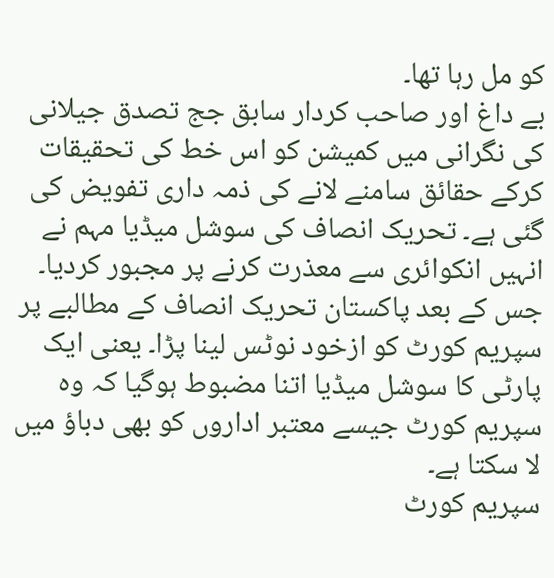کو مل رہا تھا۔
بے داغ اور صاحب کردار سابق جج تصدق جیلانی کی نگرانی میں کمیشن کو اس خط کی تحقیقات کرکے حقائق سامنے لانے کی ذمہ داری تفویض کی گئی ہے۔ تحریک انصاف کی سوشل میڈیا مہم نے انہیں انکوائری سے معذرت کرنے پر مجبور کردیا۔
جس کے بعد پاکستان تحریک انصاف کے مطالبے پر سپریم کورٹ کو ازخود نوٹس لینا پڑا۔ یعنی ایک پارٹی کا سوشل میڈیا اتنا مضبوط ہوگیا کہ وہ سپریم کورٹ جیسے معتبر اداروں کو بھی دباؤ میں لا سکتا ہے۔
سپریم کورٹ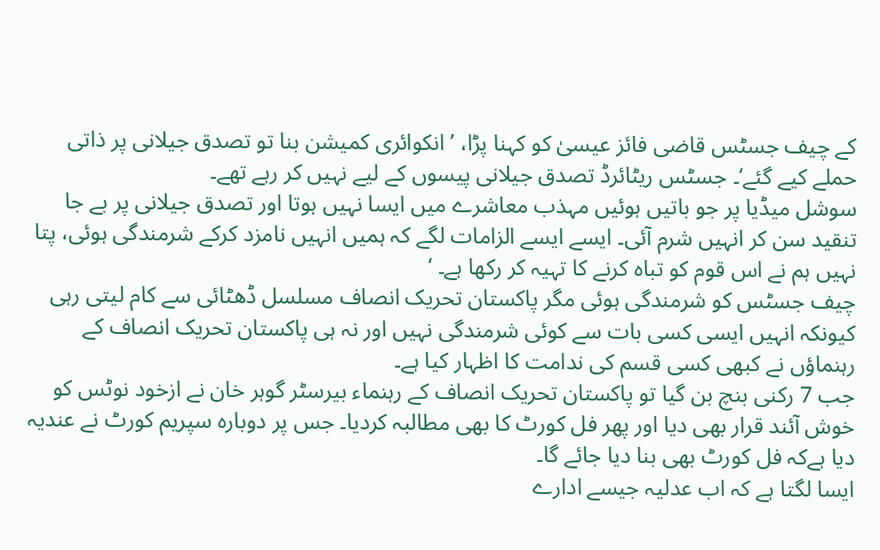کے چیف جسٹس قاضی فائز عیسیٰ کو کہنا پڑا، ’ انکوائری کمیشن بنا تو تصدق جیلانی پر ذاتی حملے کیے گئے‘۔ جسٹس ریٹائرڈ تصدق جیلانی پیسوں کے لیے نہیں کر رہے تھے۔
سوشل میڈیا پر جو باتیں ہوئیں مہذب معاشرے میں ایسا نہیں ہوتا اور تصدق جیلانی پر بے جا تنقید سن کر انہیں شرم آئی۔ ایسے ایسے الزامات لگے کہ ہمیں انہیں نامزد کرکے شرمندگی ہوئی، پتا نہیں ہم نے اس قوم کو تباہ کرنے کا تہیہ کر رکھا ہے۔ ‘
چیف جسٹس کو شرمندگی ہوئی مگر پاکستان تحریک انصاف مسلسل ڈھٹائی سے کام لیتی رہی کیونکہ انہیں ایسی کسی بات سے کوئی شرمندگی نہیں اور نہ ہی پاکستان تحریک انصاف کے رہنماؤں نے کبھی کسی قسم کی ندامت کا اظہار کیا ہے۔
جب 7 رکنی بنچ بن گیا تو پاکستان تحریک انصاف کے رہنماء بیرسٹر گوہر خان نے ازخود نوٹس کو خوش آئند قرار بھی دیا اور پھر فل کورٹ کا بھی مطالبہ کردیا۔ جس پر دوبارہ سپریم کورٹ نے عندیہ دیا ہےکہ فل کورٹ بھی بنا دیا جائے گا۔
ایسا لگتا ہے کہ اب عدلیہ جیسے ادارے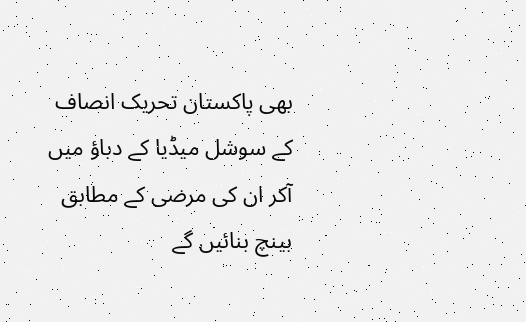بھی پاکستان تحریک انصاف کے سوشل میڈیا کے دباؤ میں آکر ان کی مرضی کے مطابق بینچ بنائیں گے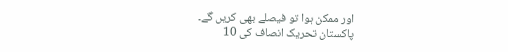اور ممکن ہوا تو فیصلے بھی کریں گے۔
پاکستان تحریک انصاف کی 10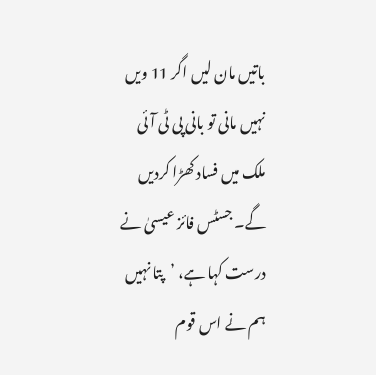باتیں مان لیں اگر 11 ویں نہیں مانی تو بانی پی ٹی آئی ملک میں فساد کھڑا کردیں گے۔ جسٹس فائز عیسیٰ نے درست کہا ہے، ’پتا نہیں ہم نے اس قوم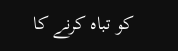کو تباہ کرنے کا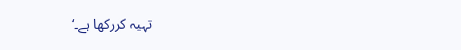تہیہ کررکھا ہے۔‘